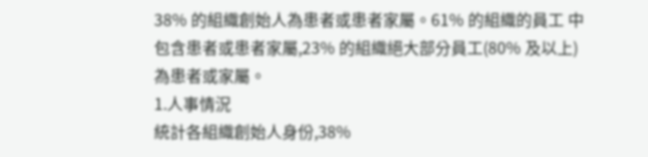38% 的組織創始人為患者或患者家屬。61% 的組織的員工 中包含患者或患者家屬,23% 的組織絕大部分員工(80% 及以上)為患者或家屬。
1.人事情況
統計各組織創始人身份,38%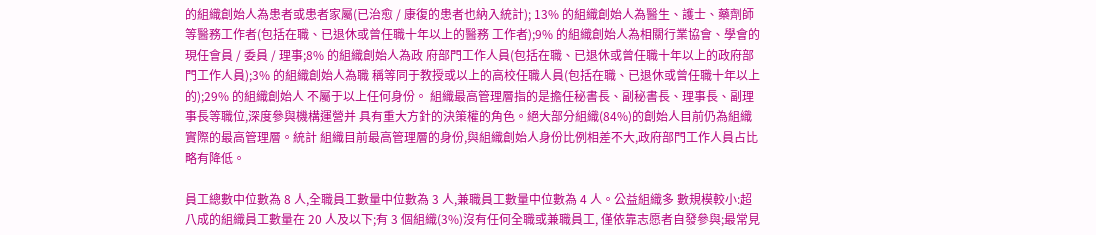的組織創始人為患者或患者家屬(已治愈 / 康復的患者也納入統計); 13% 的組織創始人為醫生、護士、藥劑師等醫務工作者(包括在職、已退休或曾任職十年以上的醫務 工作者);9% 的組織創始人為相關行業協會、學會的現任會員 / 委員 / 理事;8% 的組織創始人為政 府部門工作人員(包括在職、已退休或曾任職十年以上的政府部門工作人員);3% 的組織創始人為職 稱等同于教授或以上的高校任職人員(包括在職、已退休或曾任職十年以上的);29% 的組織創始人 不屬于以上任何身份。 組織最高管理層指的是擔任秘書長、副秘書長、理事長、副理事長等職位,深度參與機構運營并 具有重大方針的決策權的角色。絕大部分組織(84%)的創始人目前仍為組織實際的最高管理層。統計 組織目前最高管理層的身份,與組織創始人身份比例相差不大,政府部門工作人員占比略有降低。

員工總數中位數為 8 人,全職員工數量中位數為 3 人,兼職員工數量中位數為 4 人。公益組織多 數規模較小:超八成的組織員工數量在 20 人及以下;有 3 個組織(3%)沒有任何全職或兼職員工, 僅依靠志愿者自發參與;最常見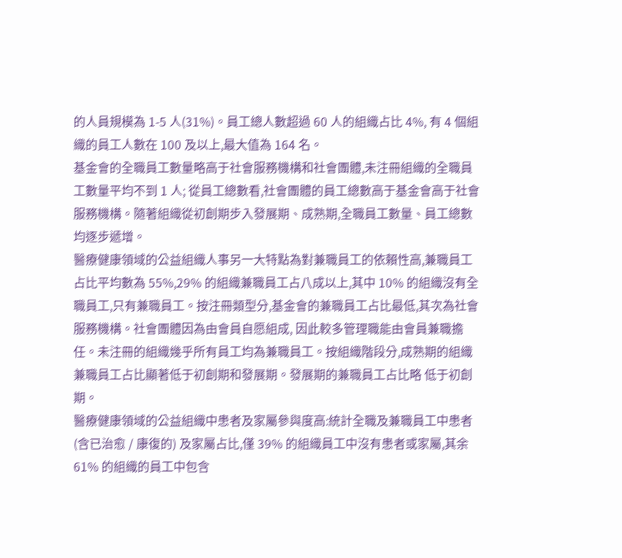的人員規模為 1-5 人(31%)。員工總人數超過 60 人的組織占比 4%, 有 4 個組織的員工人數在 100 及以上,最大值為 164 名。
基金會的全職員工數量略高于社會服務機構和社會團體,未注冊組織的全職員工數量平均不到 1 人; 從員工總數看,社會團體的員工總數高于基金會高于社會服務機構。隨著組織從初創期步入發展期、成熟期,全職員工數量、員工總數均逐步遞增。
醫療健康領域的公益組織人事另一大特點為對兼職員工的依賴性高,兼職員工占比平均數為 55%,29% 的組織兼職員工占八成以上,其中 10% 的組織沒有全職員工,只有兼職員工。按注冊類型分,基金會的兼職員工占比最低,其次為社會服務機構。社會團體因為由會員自愿組成, 因此較多管理職能由會員兼職擔任。未注冊的組織幾乎所有員工均為兼職員工。按組織階段分,成熟期的組織兼職員工占比顯著低于初創期和發展期。發展期的兼職員工占比略 低于初創期。
醫療健康領域的公益組織中患者及家屬參與度高:統計全職及兼職員工中患者(含已治愈 / 康復的) 及家屬占比,僅 39% 的組織員工中沒有患者或家屬,其余 61% 的組織的員工中包含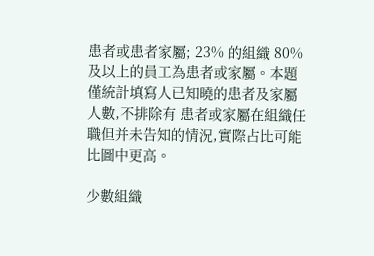患者或患者家屬; 23% 的組織 80% 及以上的員工為患者或家屬。本題僅統計填寫人已知曉的患者及家屬人數,不排除有 患者或家屬在組織任職但并未告知的情況,實際占比可能比圖中更高。

少數組織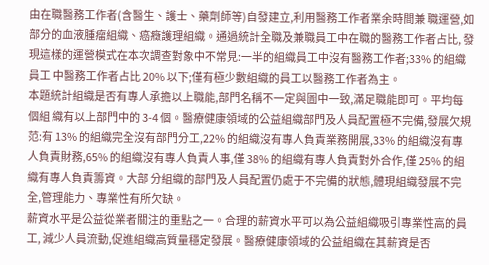由在職醫務工作者(含醫生、護士、藥劑師等)自發建立,利用醫務工作者業余時間兼 職運營,如部分的血液腫瘤組織、癌癥護理組織。通過統計全職及兼職員工中在職的醫務工作者占比, 發現這樣的運營模式在本次調查對象中不常見:一半的組織員工中沒有醫務工作者;33% 的組織員工 中醫務工作者占比 20% 以下;僅有極少數組織的員工以醫務工作者為主。
本題統計組織是否有專人承擔以上職能,部門名稱不一定與圖中一致,滿足職能即可。平均每個組 織有以上部門中的 3-4 個。醫療健康領域的公益組織部門及人員配置極不完備,發展欠規范:有 13% 的組織完全沒有部門分工,22% 的組織沒有專人負責業務開展,33% 的組織沒有專人負責財務,65% 的組織沒有專人負責人事,僅 38% 的組織有專人負責對外合作,僅 25% 的組織有專人負責籌資。大部 分組織的部門及人員配置仍處于不完備的狀態,體現組織發展不完全,管理能力、專業性有所欠缺。
薪資水平是公益從業者關注的重點之一。合理的薪資水平可以為公益組織吸引專業性高的員工, 減少人員流動,促進組織高質量穩定發展。醫療健康領域的公益組織在其薪資是否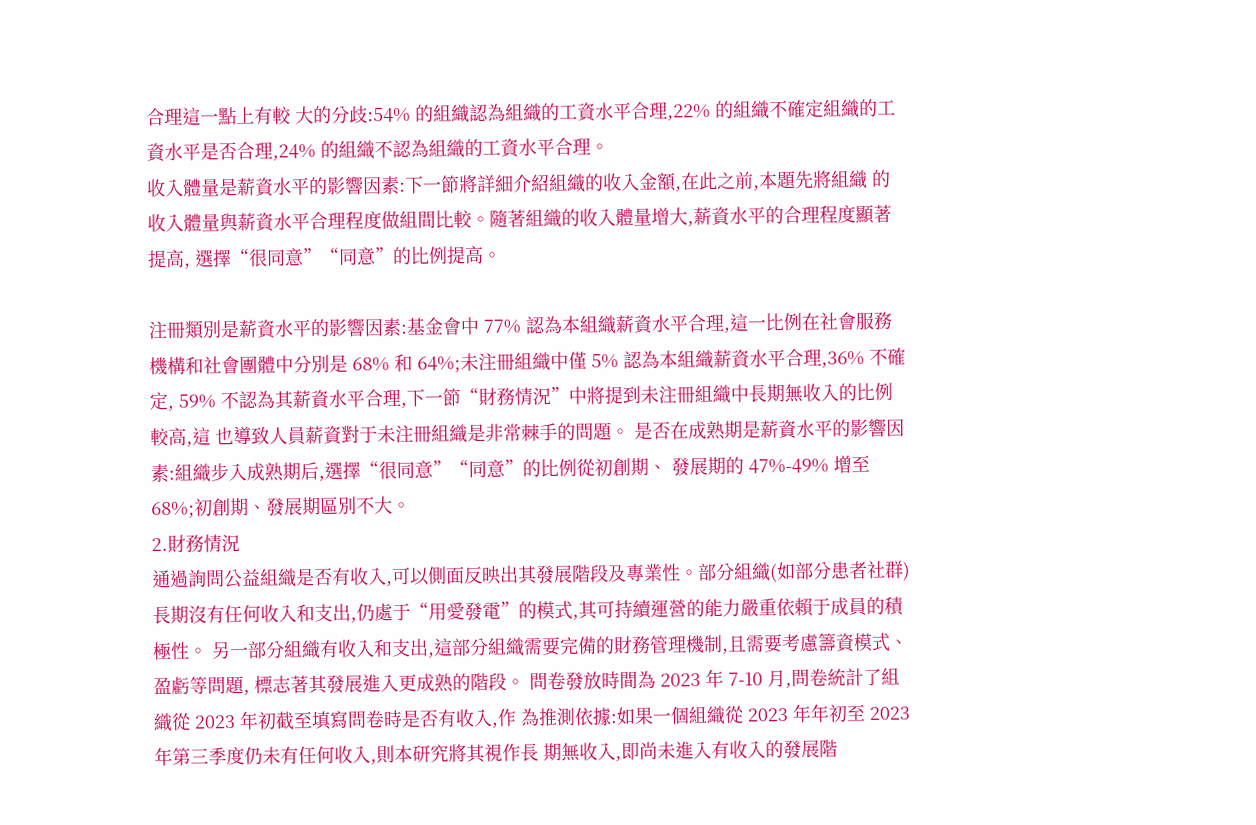合理這一點上有較 大的分歧:54% 的組織認為組織的工資水平合理,22% 的組織不確定組織的工資水平是否合理,24% 的組織不認為組織的工資水平合理。
收入體量是薪資水平的影響因素:下一節將詳細介紹組織的收入金額,在此之前,本題先將組織 的收入體量與薪資水平合理程度做組間比較。隨著組織的收入體量增大,薪資水平的合理程度顯著提高, 選擇“很同意”“同意”的比例提高。

注冊類別是薪資水平的影響因素:基金會中 77% 認為本組織薪資水平合理,這一比例在社會服務 機構和社會團體中分別是 68% 和 64%;未注冊組織中僅 5% 認為本組織薪資水平合理,36% 不確定, 59% 不認為其薪資水平合理,下一節“財務情況”中將提到未注冊組織中長期無收入的比例較高,這 也導致人員薪資對于未注冊組織是非常棘手的問題。 是否在成熟期是薪資水平的影響因素:組織步入成熟期后,選擇“很同意”“同意”的比例從初創期、 發展期的 47%-49% 增至 68%;初創期、發展期區別不大。
2.財務情況
通過詢問公益組織是否有收入,可以側面反映出其發展階段及專業性。部分組織(如部分患者社群) 長期沒有任何收入和支出,仍處于“用愛發電”的模式,其可持續運營的能力嚴重依賴于成員的積極性。 另一部分組織有收入和支出,這部分組織需要完備的財務管理機制,且需要考慮籌資模式、盈虧等問題, 標志著其發展進入更成熟的階段。 問卷發放時間為 2023 年 7-10 月,問卷統計了組織從 2023 年初截至填寫問卷時是否有收入,作 為推測依據:如果一個組織從 2023 年年初至 2023 年第三季度仍未有任何收入,則本研究將其視作長 期無收入,即尚未進入有收入的發展階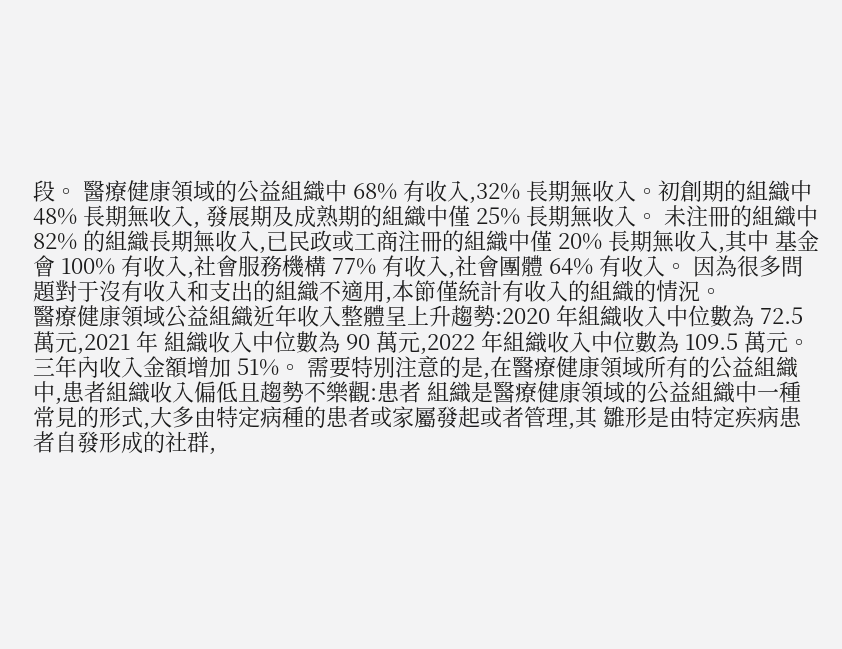段。 醫療健康領域的公益組織中 68% 有收入,32% 長期無收入。初創期的組織中 48% 長期無收入, 發展期及成熟期的組織中僅 25% 長期無收入。 未注冊的組織中 82% 的組織長期無收入,已民政或工商注冊的組織中僅 20% 長期無收入,其中 基金會 100% 有收入,社會服務機構 77% 有收入,社會團體 64% 有收入。 因為很多問題對于沒有收入和支出的組織不適用,本節僅統計有收入的組織的情況。
醫療健康領域公益組織近年收入整體呈上升趨勢:2020 年組織收入中位數為 72.5 萬元,2021 年 組織收入中位數為 90 萬元,2022 年組織收入中位數為 109.5 萬元。三年內收入金額增加 51%。 需要特別注意的是,在醫療健康領域所有的公益組織中,患者組織收入偏低且趨勢不樂觀:患者 組織是醫療健康領域的公益組織中一種常見的形式,大多由特定病種的患者或家屬發起或者管理,其 雛形是由特定疾病患者自發形成的社群,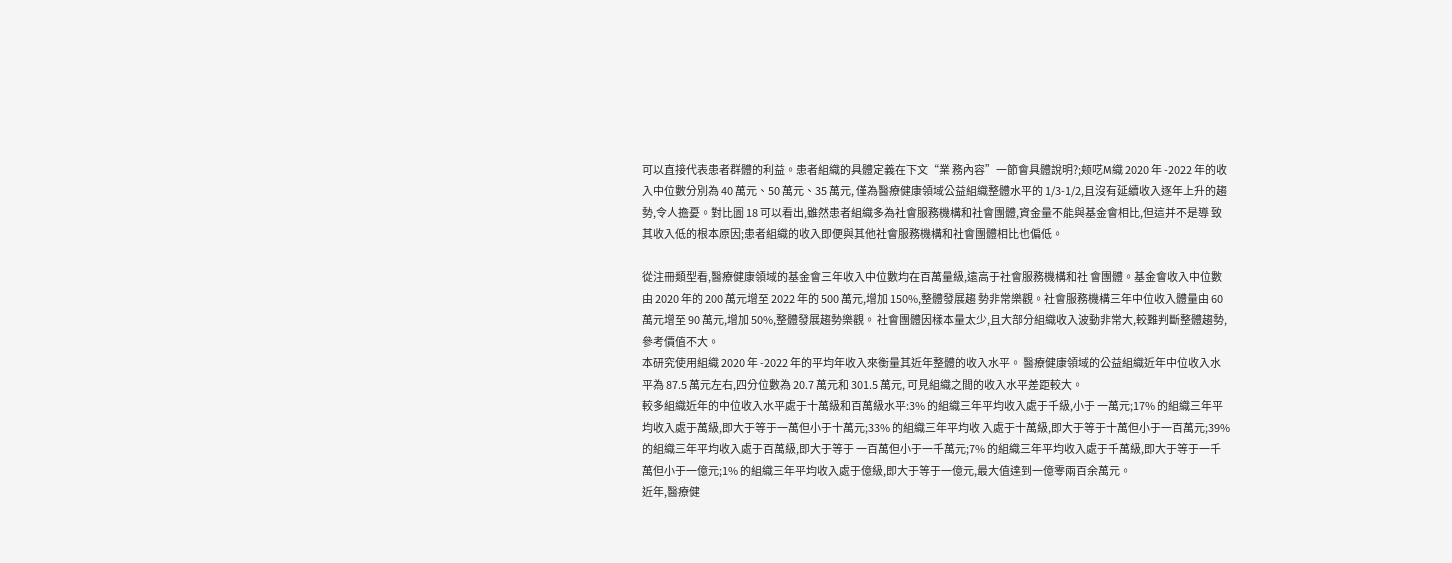可以直接代表患者群體的利益。患者組織的具體定義在下文“業 務內容”一節會具體說明?;颊呓M織 2020 年 -2022 年的收入中位數分別為 40 萬元、50 萬元、35 萬元, 僅為醫療健康領域公益組織整體水平的 1/3-1/2,且沒有延續收入逐年上升的趨勢,令人擔憂。對比圖 18 可以看出,雖然患者組織多為社會服務機構和社會團體,資金量不能與基金會相比,但這并不是導 致其收入低的根本原因;患者組織的收入即便與其他社會服務機構和社會團體相比也偏低。

從注冊類型看,醫療健康領域的基金會三年收入中位數均在百萬量級,遠高于社會服務機構和社 會團體。基金會收入中位數由 2020 年的 200 萬元增至 2022 年的 500 萬元,增加 150%,整體發展趨 勢非常樂觀。社會服務機構三年中位收入體量由 60 萬元增至 90 萬元,增加 50%,整體發展趨勢樂觀。 社會團體因樣本量太少,且大部分組織收入波動非常大,較難判斷整體趨勢,參考價值不大。
本研究使用組織 2020 年 -2022 年的平均年收入來衡量其近年整體的收入水平。 醫療健康領域的公益組織近年中位收入水平為 87.5 萬元左右,四分位數為 20.7 萬元和 301.5 萬元, 可見組織之間的收入水平差距較大。
較多組織近年的中位收入水平處于十萬級和百萬級水平:3% 的組織三年平均收入處于千級,小于 一萬元;17% 的組織三年平均收入處于萬級,即大于等于一萬但小于十萬元;33% 的組織三年平均收 入處于十萬級,即大于等于十萬但小于一百萬元;39% 的組織三年平均收入處于百萬級,即大于等于 一百萬但小于一千萬元;7% 的組織三年平均收入處于千萬級,即大于等于一千萬但小于一億元;1% 的組織三年平均收入處于億級,即大于等于一億元,最大值達到一億零兩百余萬元。
近年,醫療健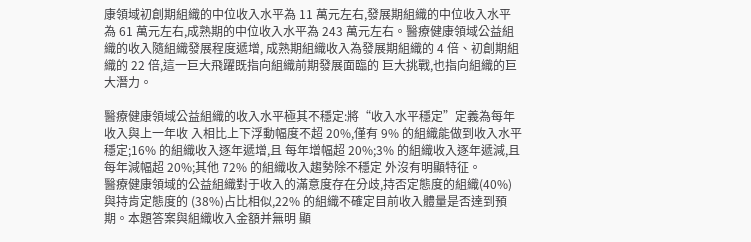康領域初創期組織的中位收入水平為 11 萬元左右,發展期組織的中位收入水平為 61 萬元左右,成熟期的中位收入水平為 243 萬元左右。醫療健康領域公益組織的收入隨組織發展程度遞增, 成熟期組織收入為發展期組織的 4 倍、初創期組織的 22 倍,這一巨大飛躍既指向組織前期發展面臨的 巨大挑戰,也指向組織的巨大潛力。

醫療健康領域公益組織的收入水平極其不穩定:將“收入水平穩定”定義為每年收入與上一年收 入相比上下浮動幅度不超 20%,僅有 9% 的組織能做到收入水平穩定;16% 的組織收入逐年遞增,且 每年增幅超 20%;3% 的組織收入逐年遞減,且每年減幅超 20%;其他 72% 的組織收入趨勢除不穩定 外沒有明顯特征。
醫療健康領域的公益組織對于收入的滿意度存在分歧,持否定態度的組織(40%)與持肯定態度的 (38%)占比相似,22% 的組織不確定目前收入體量是否達到預期。本題答案與組織收入金額并無明 顯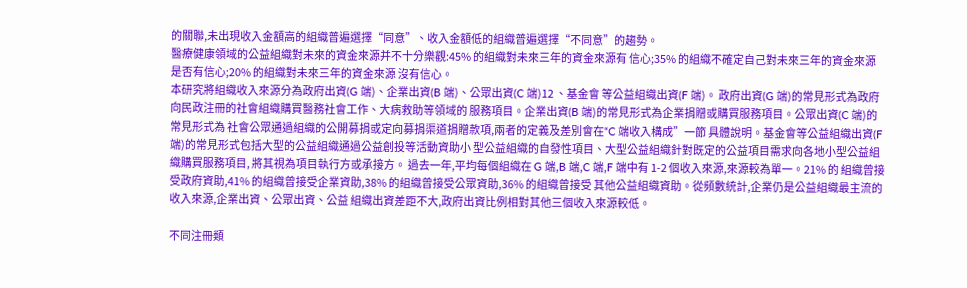的關聯,未出現收入金額高的組織普遍選擇“同意”、收入金額低的組織普遍選擇“不同意”的趨勢。
醫療健康領域的公益組織對未來的資金來源并不十分樂觀:45% 的組織對未來三年的資金來源有 信心;35% 的組織不確定自己對未來三年的資金來源是否有信心;20% 的組織對未來三年的資金來源 沒有信心。
本研究將組織收入來源分為政府出資(G 端)、企業出資(B 端)、公眾出資(C 端)12 、基金會 等公益組織出資(F 端)。 政府出資(G 端)的常見形式為政府向民政注冊的社會組織購買醫務社會工作、大病救助等領域的 服務項目。企業出資(B 端)的常見形式為企業捐贈或購買服務項目。公眾出資(C 端)的常見形式為 社會公眾通過組織的公開募捐或定向募捐渠道捐贈款項,兩者的定義及差別會在“C 端收入構成”一節 具體說明。基金會等公益組織出資(F 端)的常見形式包括大型的公益組織通過公益創投等活動資助小 型公益組織的自發性項目、大型公益組織針對既定的公益項目需求向各地小型公益組織購買服務項目, 將其視為項目執行方或承接方。 過去一年,平均每個組織在 G 端,B 端,C 端,F 端中有 1-2 個收入來源,來源較為單一。21% 的 組織曾接受政府資助,41% 的組織曾接受企業資助,38% 的組織曾接受公眾資助,36% 的組織曾接受 其他公益組織資助。從頻數統計,企業仍是公益組織最主流的收入來源,企業出資、公眾出資、公益 組織出資差距不大,政府出資比例相對其他三個收入來源較低。

不同注冊類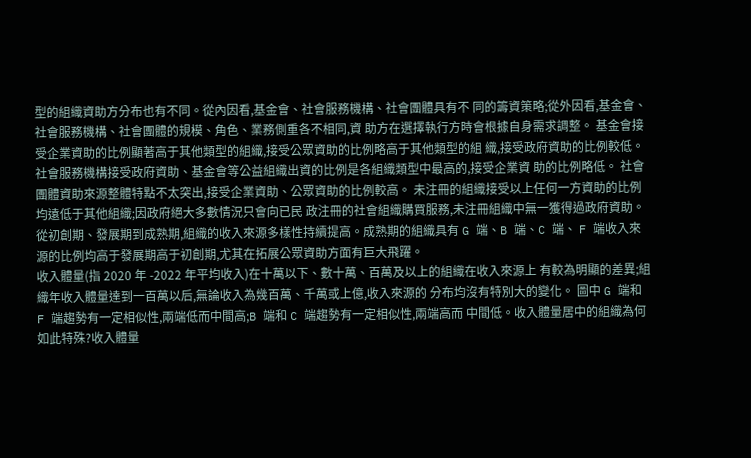型的組織資助方分布也有不同。從內因看,基金會、社會服務機構、社會團體具有不 同的籌資策略;從外因看,基金會、社會服務機構、社會團體的規模、角色、業務側重各不相同,資 助方在選擇執行方時會根據自身需求調整。 基金會接受企業資助的比例顯著高于其他類型的組織,接受公眾資助的比例略高于其他類型的組 織,接受政府資助的比例較低。 社會服務機構接受政府資助、基金會等公益組織出資的比例是各組織類型中最高的,接受企業資 助的比例略低。 社會團體資助來源整體特點不太突出,接受企業資助、公眾資助的比例較高。 未注冊的組織接受以上任何一方資助的比例均遠低于其他組織;因政府絕大多數情況只會向已民 政注冊的社會組織購買服務,未注冊組織中無一獲得過政府資助。
從初創期、發展期到成熟期,組織的收入來源多樣性持續提高。成熟期的組織具有 G 端、B 端、C 端、 F 端收入來源的比例均高于發展期高于初創期,尤其在拓展公眾資助方面有巨大飛躍。
收入體量(指 2020 年 -2022 年平均收入)在十萬以下、數十萬、百萬及以上的組織在收入來源上 有較為明顯的差異;組織年收入體量達到一百萬以后,無論收入為幾百萬、千萬或上億,收入來源的 分布均沒有特別大的變化。 圖中 G 端和 F 端趨勢有一定相似性,兩端低而中間高;B 端和 C 端趨勢有一定相似性,兩端高而 中間低。收入體量居中的組織為何如此特殊?收入體量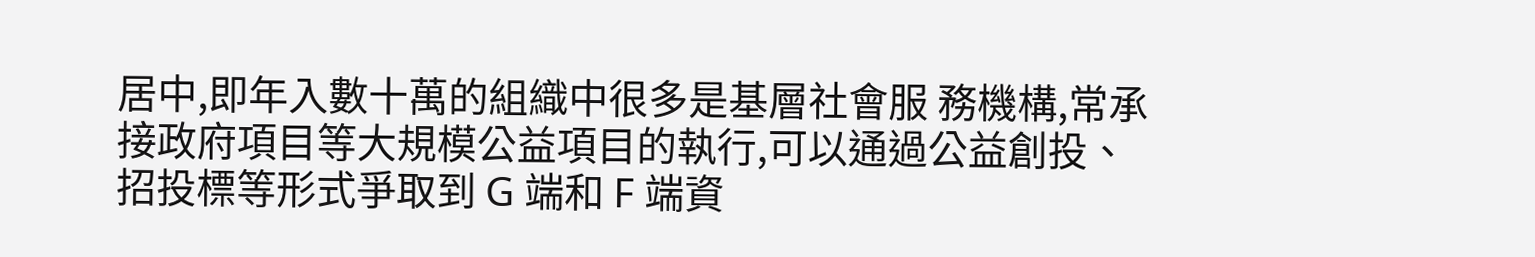居中,即年入數十萬的組織中很多是基層社會服 務機構,常承接政府項目等大規模公益項目的執行,可以通過公益創投、招投標等形式爭取到 G 端和 F 端資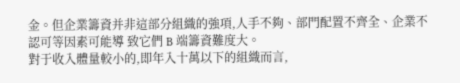金。但企業籌資并非這部分組織的強項,人手不夠、部門配置不齊全、企業不認可等因素可能導 致它們 B 端籌資難度大。
對于收入體量較小的,即年入十萬以下的組織而言,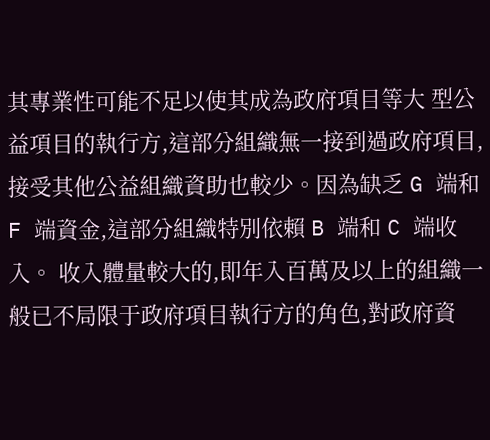其專業性可能不足以使其成為政府項目等大 型公益項目的執行方,這部分組織無一接到過政府項目,接受其他公益組織資助也較少。因為缺乏 G 端和 F 端資金,這部分組織特別依賴 B 端和 C 端收入。 收入體量較大的,即年入百萬及以上的組織一般已不局限于政府項目執行方的角色,對政府資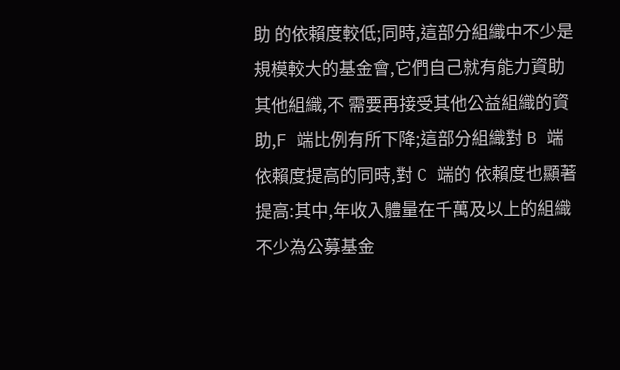助 的依賴度較低;同時,這部分組織中不少是規模較大的基金會,它們自己就有能力資助其他組織,不 需要再接受其他公益組織的資助,F 端比例有所下降;這部分組織對 B 端依賴度提高的同時,對 C 端的 依賴度也顯著提高:其中,年收入體量在千萬及以上的組織不少為公募基金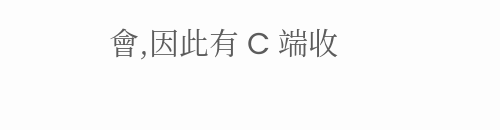會,因此有 C 端收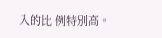入的比 例特別高。